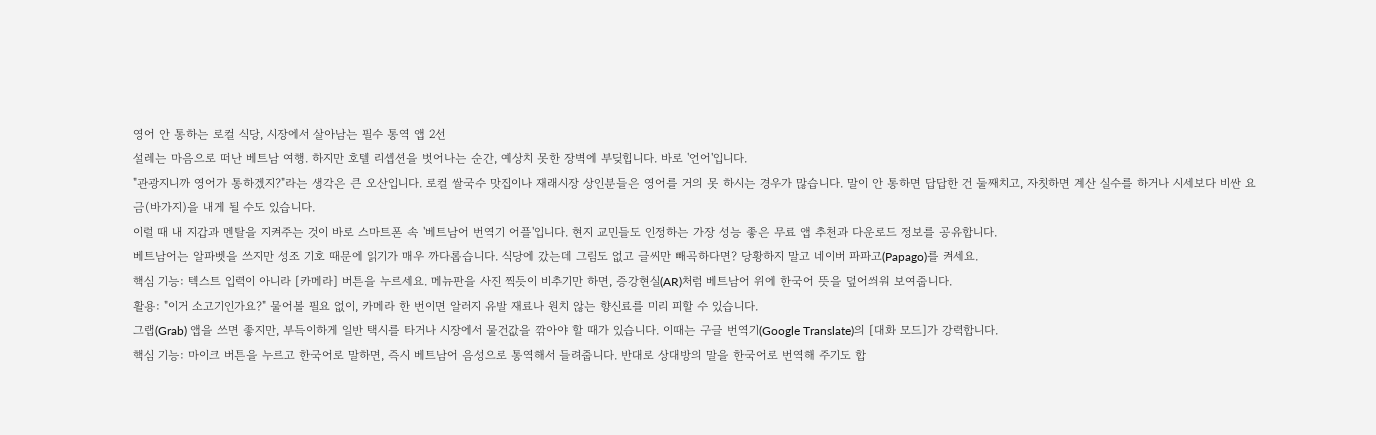영어 안 통하는 로컬 식당, 시장에서 살아남는 필수 통역 앱 2선
설레는 마음으로 떠난 베트남 여행. 하지만 호텔 리셉션을 벗어나는 순간, 예상치 못한 장벽에 부딪힙니다. 바로 '언어'입니다.
"관광지니까 영어가 통하겠지?"라는 생각은 큰 오산입니다. 로컬 쌀국수 맛집이나 재래시장 상인분들은 영어를 거의 못 하시는 경우가 많습니다. 말이 안 통하면 답답한 건 둘째치고, 자칫하면 계산 실수를 하거나 시세보다 비싼 요금(바가지)을 내게 될 수도 있습니다.
이럴 때 내 지갑과 멘탈을 지켜주는 것이 바로 스마트폰 속 '베트남어 번역기 어플'입니다. 현지 교민들도 인정하는 가장 성능 좋은 무료 앱 추천과 다운로드 정보를 공유합니다.
베트남어는 알파벳을 쓰지만 성조 기호 때문에 읽기가 매우 까다롭습니다. 식당에 갔는데 그림도 없고 글씨만 빼곡하다면? 당황하지 말고 네이버 파파고(Papago)를 켜세요.
핵심 기능: 텍스트 입력이 아니라 [카메라] 버튼을 누르세요. 메뉴판을 사진 찍듯이 비추기만 하면, 증강현실(AR)처럼 베트남어 위에 한국어 뜻을 덮어씌워 보여줍니다.
활용: "이거 소고기인가요?" 물어볼 필요 없이, 카메라 한 번이면 알러지 유발 재료나 원치 않는 향신료를 미리 피할 수 있습니다.
그랩(Grab) 앱을 쓰면 좋지만, 부득이하게 일반 택시를 타거나 시장에서 물건값을 깎아야 할 때가 있습니다. 이때는 구글 번역기(Google Translate)의 [대화 모드]가 강력합니다.
핵심 기능: 마이크 버튼을 누르고 한국어로 말하면, 즉시 베트남어 음성으로 통역해서 들려줍니다. 반대로 상대방의 말을 한국어로 번역해 주기도 합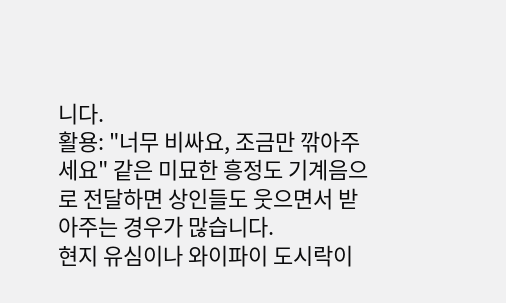니다.
활용: "너무 비싸요, 조금만 깎아주세요" 같은 미묘한 흥정도 기계음으로 전달하면 상인들도 웃으면서 받아주는 경우가 많습니다.
현지 유심이나 와이파이 도시락이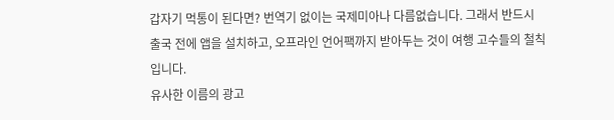갑자기 먹통이 된다면? 번역기 없이는 국제미아나 다름없습니다. 그래서 반드시 출국 전에 앱을 설치하고, 오프라인 언어팩까지 받아두는 것이 여행 고수들의 철칙입니다.
유사한 이름의 광고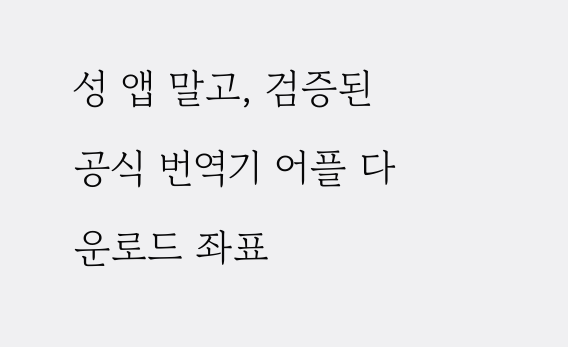성 앱 말고, 검증된 공식 번역기 어플 다운로드 좌표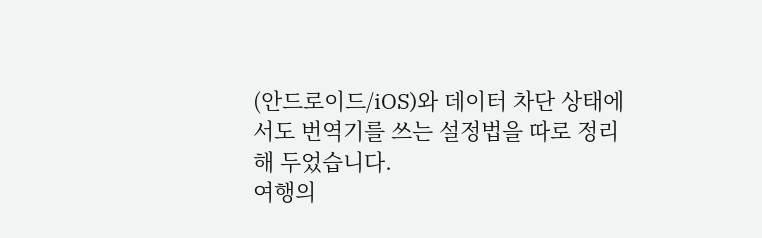(안드로이드/iOS)와 데이터 차단 상태에서도 번역기를 쓰는 설정법을 따로 정리해 두었습니다.
여행의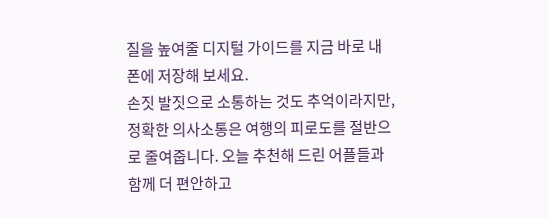질을 높여줄 디지털 가이드를 지금 바로 내 폰에 저장해 보세요.
손짓 발짓으로 소통하는 것도 추억이라지만, 정확한 의사소통은 여행의 피로도를 절반으로 줄여줍니다. 오늘 추천해 드린 어플들과 함께 더 편안하고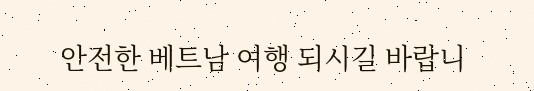안전한 베트남 여행 되시길 바랍니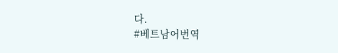다.
#베트남어번역